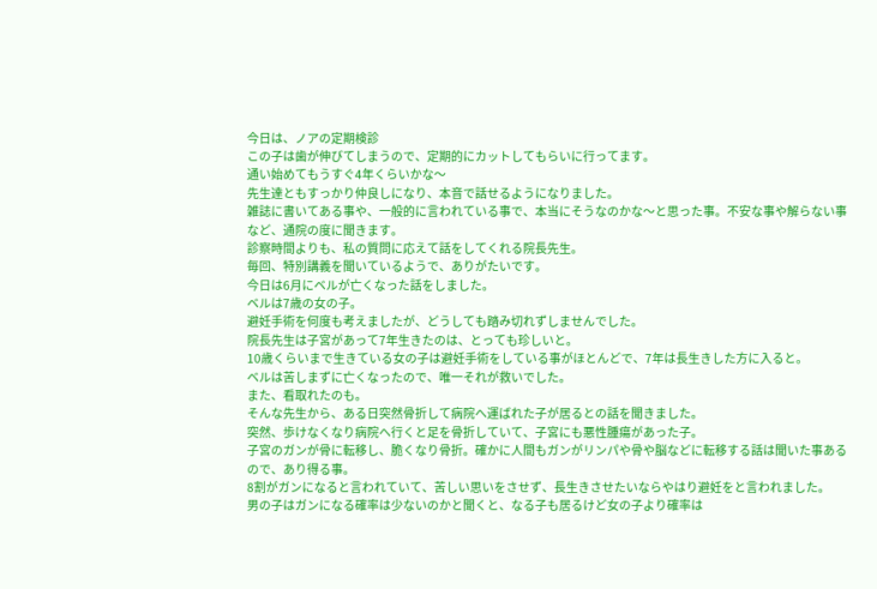今日は、ノアの定期検診
この子は歯が伸びてしまうので、定期的にカットしてもらいに行ってます。
通い始めてもうすぐ4年くらいかな〜
先生達ともすっかり仲良しになり、本音で話せるようになりました。
雑誌に書いてある事や、一般的に言われている事で、本当にそうなのかな〜と思った事。不安な事や解らない事など、通院の度に聞きます。
診察時間よりも、私の質問に応えて話をしてくれる院長先生。
毎回、特別講義を聞いているようで、ありがたいです。
今日は6月にベルが亡くなった話をしました。
ベルは7歳の女の子。
避妊手術を何度も考えましたが、どうしても踏み切れずしませんでした。
院長先生は子宮があって7年生きたのは、とっても珍しいと。
10歳くらいまで生きている女の子は避妊手術をしている事がほとんどで、7年は長生きした方に入ると。
ベルは苦しまずに亡くなったので、唯一それが救いでした。
また、看取れたのも。
そんな先生から、ある日突然骨折して病院へ運ばれた子が居るとの話を聞きました。
突然、歩けなくなり病院へ行くと足を骨折していて、子宮にも悪性腫瘍があった子。
子宮のガンが骨に転移し、脆くなり骨折。確かに人間もガンがリンパや骨や脳などに転移する話は聞いた事あるので、あり得る事。
8割がガンになると言われていて、苦しい思いをさせず、長生きさせたいならやはり避妊をと言われました。
男の子はガンになる確率は少ないのかと聞くと、なる子も居るけど女の子より確率は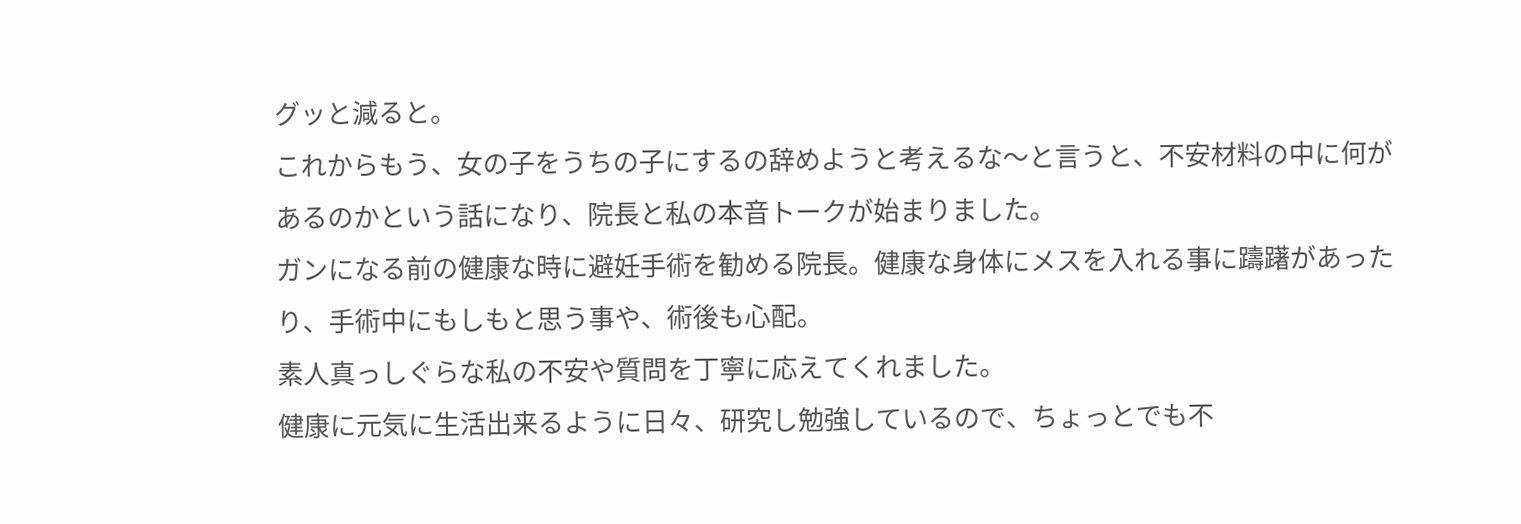グッと減ると。
これからもう、女の子をうちの子にするの辞めようと考えるな〜と言うと、不安材料の中に何があるのかという話になり、院長と私の本音トークが始まりました。
ガンになる前の健康な時に避妊手術を勧める院長。健康な身体にメスを入れる事に躊躇があったり、手術中にもしもと思う事や、術後も心配。
素人真っしぐらな私の不安や質問を丁寧に応えてくれました。
健康に元気に生活出来るように日々、研究し勉強しているので、ちょっとでも不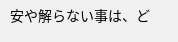安や解らない事は、ど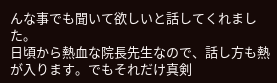んな事でも聞いて欲しいと話してくれました。
日頃から熱血な院長先生なので、話し方も熱が入ります。でもそれだけ真剣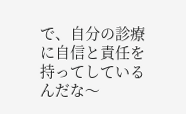で、自分の診療に自信と責任を持ってしているんだな〜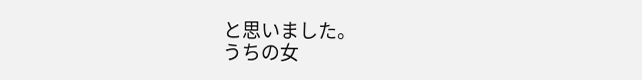と思いました。
うちの女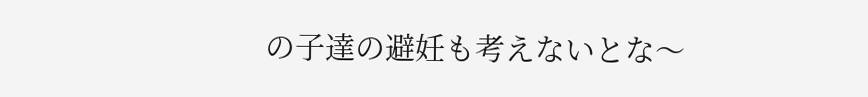の子達の避妊も考えないとな〜